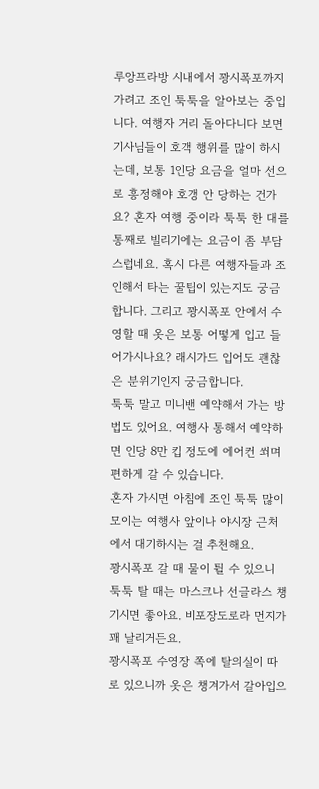루앙프라방 시내에서 꽝시폭포까지 가려고 조인 툭툭을 알아보는 중입니다. 여행자 거리 돌아다니다 보면 기사님들이 호객 행위를 많이 하시는데, 보통 1인당 요금을 얼마 선으로 흥정해야 호갱 안 당하는 건가요? 혼자 여행 중이라 툭툭 한 대를 통째로 빌리기에는 요금이 좀 부담스럽네요. 혹시 다른 여행자들과 조인해서 타는 꿀팁이 있는지도 궁금합니다. 그리고 꽝시폭포 안에서 수영할 때 옷은 보통 어떻게 입고 들어가시나요? 래시가드 입어도 괜찮은 분위기인지 궁금합니다.
툭툭 말고 미니밴 예약해서 가는 방법도 있어요. 여행사 통해서 예약하면 인당 8만 킵 정도에 에어컨 쐬며 편하게 갈 수 있습니다.
혼자 가시면 아침에 조인 툭툭 많이 모이는 여행사 앞이나 야시장 근처에서 대기하시는 걸 추천해요.
꽝시폭포 갈 때 물이 튈 수 있으니 툭툭 탈 때는 마스크나 선글라스 챙기시면 좋아요. 비포장도로라 먼지가 꽤 날리거든요.
꽝시폭포 수영장 쪽에 탈의실이 따로 있으니까 옷은 챙겨가서 갈아입으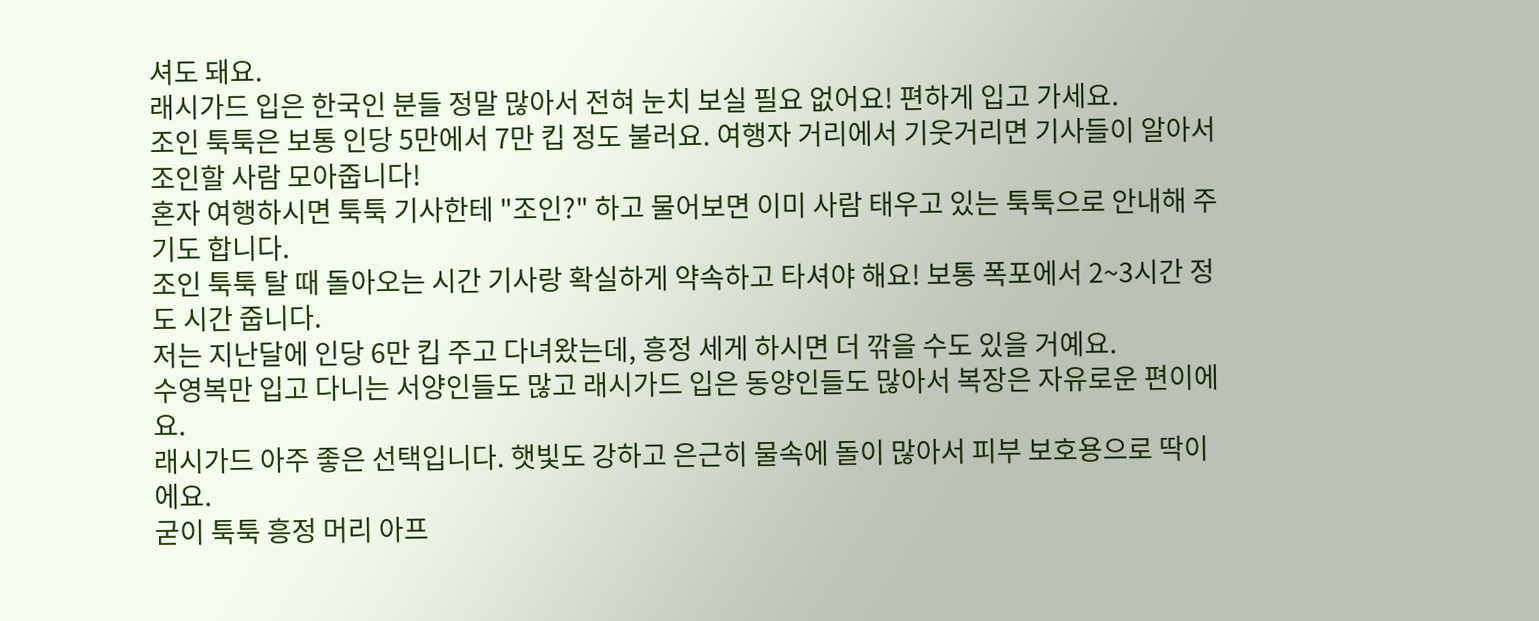셔도 돼요.
래시가드 입은 한국인 분들 정말 많아서 전혀 눈치 보실 필요 없어요! 편하게 입고 가세요.
조인 툭툭은 보통 인당 5만에서 7만 킵 정도 불러요. 여행자 거리에서 기웃거리면 기사들이 알아서 조인할 사람 모아줍니다!
혼자 여행하시면 툭툭 기사한테 "조인?" 하고 물어보면 이미 사람 태우고 있는 툭툭으로 안내해 주기도 합니다.
조인 툭툭 탈 때 돌아오는 시간 기사랑 확실하게 약속하고 타셔야 해요! 보통 폭포에서 2~3시간 정도 시간 줍니다.
저는 지난달에 인당 6만 킵 주고 다녀왔는데, 흥정 세게 하시면 더 깎을 수도 있을 거예요.
수영복만 입고 다니는 서양인들도 많고 래시가드 입은 동양인들도 많아서 복장은 자유로운 편이에요.
래시가드 아주 좋은 선택입니다. 햇빛도 강하고 은근히 물속에 돌이 많아서 피부 보호용으로 딱이에요.
굳이 툭툭 흥정 머리 아프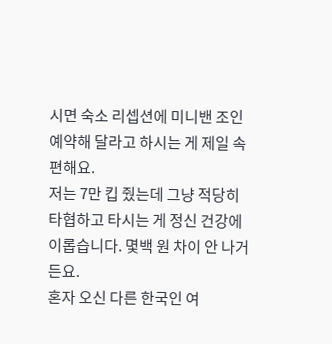시면 숙소 리셉션에 미니밴 조인 예약해 달라고 하시는 게 제일 속 편해요.
저는 7만 킵 줬는데 그냥 적당히 타협하고 타시는 게 정신 건강에 이롭습니다. 몇백 원 차이 안 나거든요.
혼자 오신 다른 한국인 여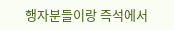행자분들이랑 즉석에서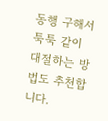동행 구해서 툭툭 같이 대절하는 방법도 추천합니다.